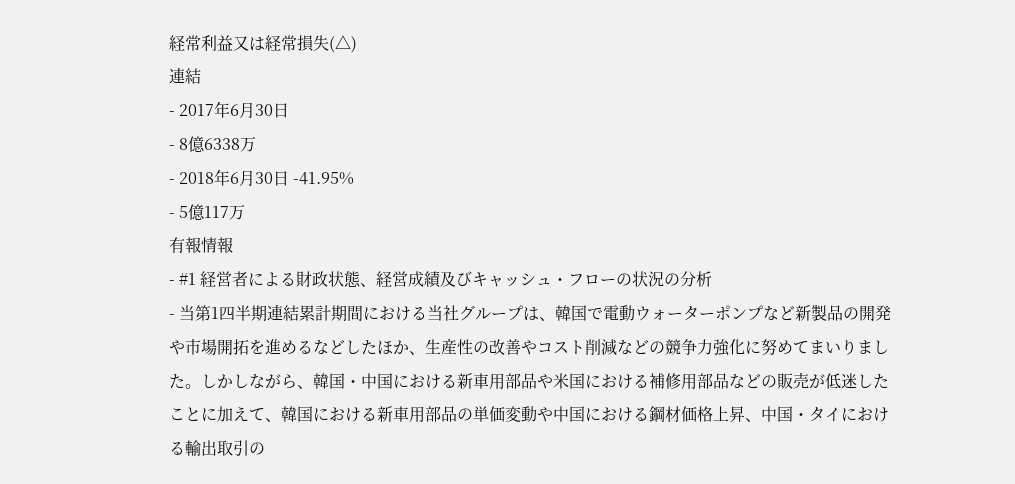経常利益又は経常損失(△)
連結
- 2017年6月30日
- 8億6338万
- 2018年6月30日 -41.95%
- 5億117万
有報情報
- #1 経営者による財政状態、経営成績及びキャッシュ・フローの状況の分析
- 当第1四半期連結累計期間における当社グループは、韓国で電動ウォーターポンプなど新製品の開発や市場開拓を進めるなどしたほか、生産性の改善やコスト削減などの競争力強化に努めてまいりました。しかしながら、韓国・中国における新車用部品や米国における補修用部品などの販売が低迷したことに加えて、韓国における新車用部品の単価変動や中国における鋼材価格上昇、中国・タイにおける輸出取引の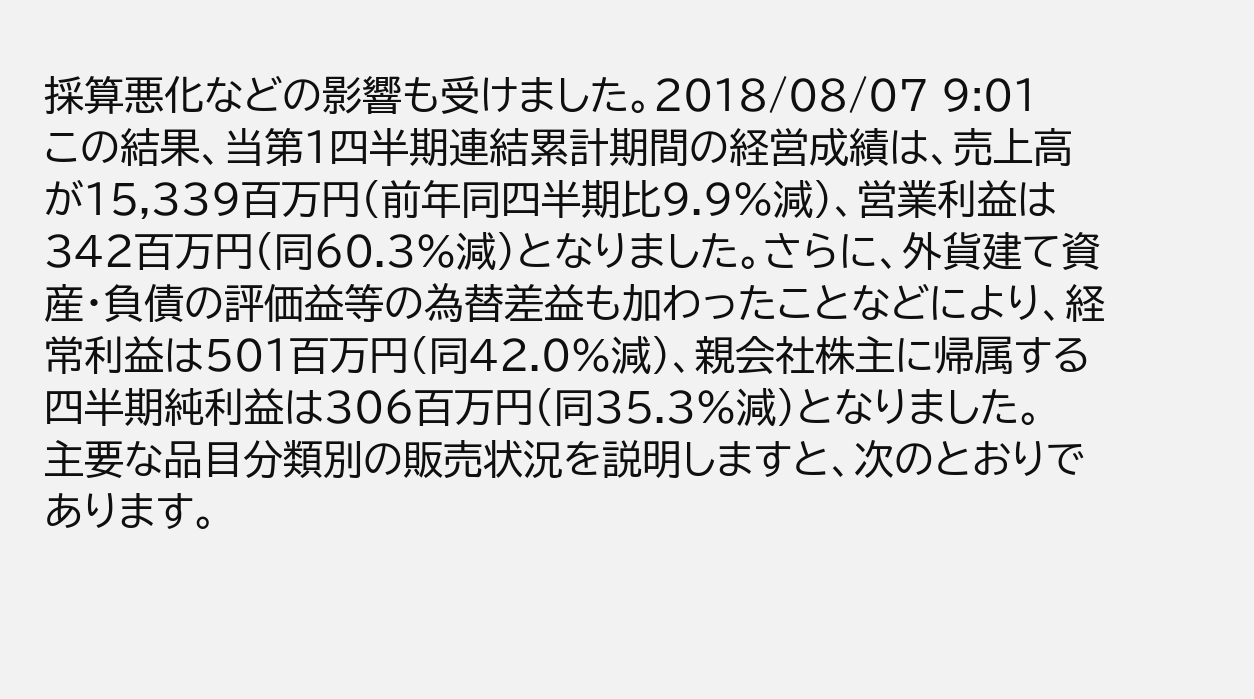採算悪化などの影響も受けました。2018/08/07 9:01
この結果、当第1四半期連結累計期間の経営成績は、売上高が15,339百万円(前年同四半期比9.9%減)、営業利益は342百万円(同60.3%減)となりました。さらに、外貨建て資産・負債の評価益等の為替差益も加わったことなどにより、経常利益は501百万円(同42.0%減)、親会社株主に帰属する四半期純利益は306百万円(同35.3%減)となりました。
主要な品目分類別の販売状況を説明しますと、次のとおりであります。